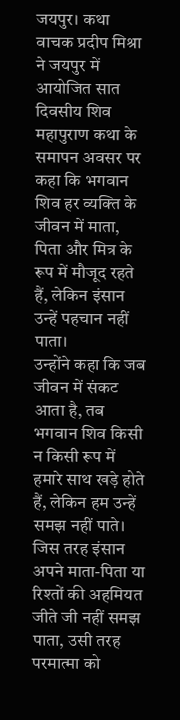जयपुर। कथा वाचक प्रदीप मिश्रा ने जयपुर में आयोजित सात दिवसीय शिव महापुराण कथा के समापन अवसर पर कहा कि भगवान शिव हर व्यक्ति के जीवन में माता, पिता और मित्र के रूप में मौजूद रहते हैं, लेकिन इंसान उन्हें पहचान नहीं पाता।
उन्होंने कहा कि जब जीवन में संकट आता है, तब भगवान शिव किसी न किसी रूप में हमारे साथ खड़े होते हैं, लेकिन हम उन्हें समझ नहीं पाते। जिस तरह इंसान अपने माता-पिता या रिश्तों की अहमियत जीते जी नहीं समझ पाता, उसी तरह परमात्मा को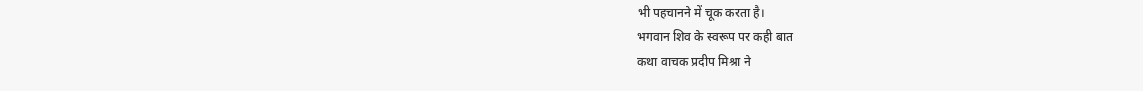भी पहचानने में चूक करता है।
भगवान शिव के स्वरूप पर कही बात
कथा वाचक प्रदीप मिश्रा ने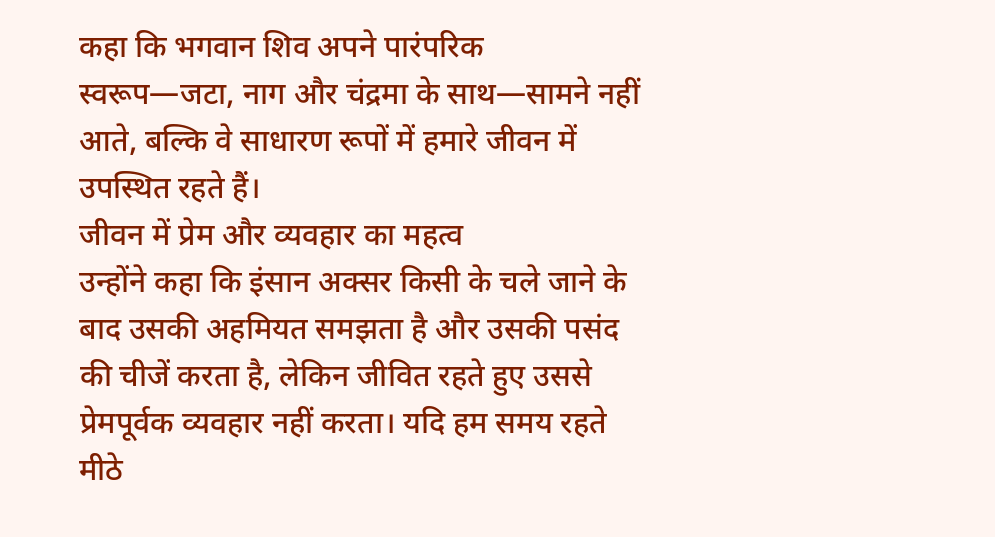कहा कि भगवान शिव अपने पारंपरिक स्वरूप—जटा, नाग और चंद्रमा के साथ—सामने नहीं आते, बल्कि वे साधारण रूपों में हमारे जीवन में उपस्थित रहते हैं।
जीवन में प्रेम और व्यवहार का महत्व
उन्होंने कहा कि इंसान अक्सर किसी के चले जाने के बाद उसकी अहमियत समझता है और उसकी पसंद की चीजें करता है, लेकिन जीवित रहते हुए उससे प्रेमपूर्वक व्यवहार नहीं करता। यदि हम समय रहते मीठे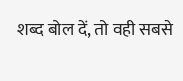शब्द बोल दें, तो वही सबसे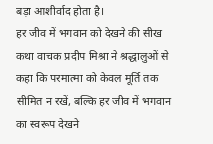बड़ा आशीर्वाद होता है।
हर जीव में भगवान को देखने की सीख
कथा वाचक प्रदीप मिश्रा ने श्रद्धालुओं से कहा कि परमात्मा को केवल मूर्ति तक सीमित न रखें, बल्कि हर जीव में भगवान का स्वरूप देखने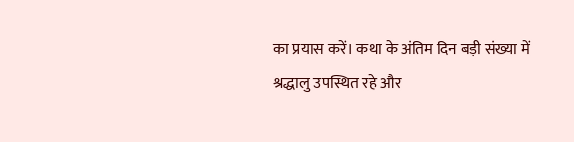का प्रयास करें। कथा के अंतिम दिन बड़ी संख्या में श्रद्धालु उपस्थित रहे और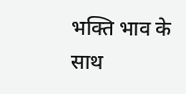भक्ति भाव के साथ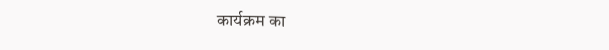कार्यक्रम का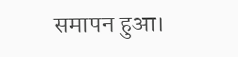समापन हुआ।